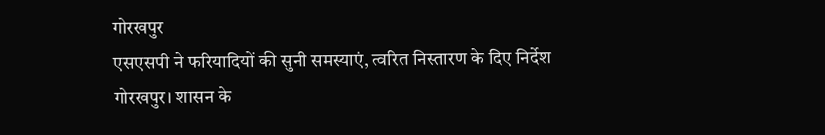गोरखपुर
एसएसपी ने फरियादियों की सुनी समस्याएं, त्वरित निस्तारण के दिए निर्देश
गोरखपुर। शासन के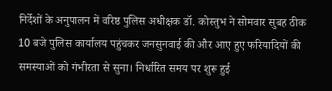निर्देशों के अनुपालन में वरिष्ठ पुलिस अधीक्षक डॉ. कोस्तुभ ने सोमवार सुबह ठीक 10 बजे पुलिस कार्यालय पहुंचकर जनसुनवाई की और आए हुए फरियादियों की समस्याओं को गंभीरता से सुना। निर्धारित समय पर शुरू हुई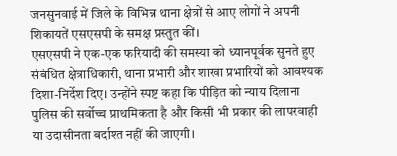जनसुनवाई में जिले के विभिन्न थाना क्षेत्रों से आए लोगों ने अपनी शिकायतें एसएसपी के समक्ष प्रस्तुत कीं।
एसएसपी ने एक-एक फरियादी की समस्या को ध्यानपूर्वक सुनते हुए संबंधित क्षेत्राधिकारी, थाना प्रभारी और शाखा प्रभारियों को आवश्यक दिशा-निर्देश दिए। उन्होंने स्पष्ट कहा कि पीड़ित को न्याय दिलाना पुलिस की सर्वोच्च प्राथमिकता है और किसी भी प्रकार की लापरवाही या उदासीनता बर्दाश्त नहीं की जाएगी।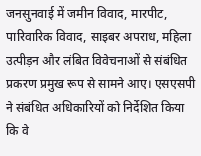जनसुनवाई में जमीन विवाद, मारपीट, पारिवारिक विवाद, साइबर अपराध, महिला उत्पीड़न और लंबित विवेचनाओं से संबंधित प्रकरण प्रमुख रूप से सामने आए। एसएसपी ने संबंधित अधिकारियों को निर्देशित किया कि वे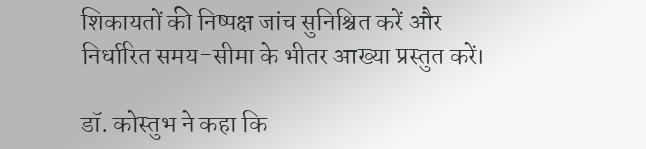शिकायतों की निष्पक्ष जांच सुनिश्चित करें और निर्धारित समय-सीमा के भीतर आख्या प्रस्तुत करें।

डॉ. कोस्तुभ ने कहा कि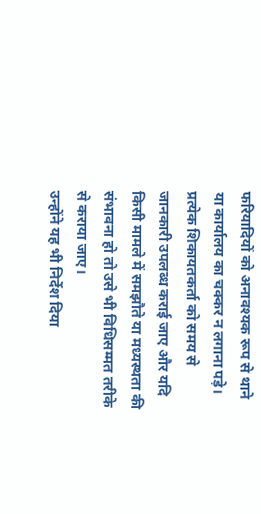फरियादियों को अनावश्यक रूप से थाने या कार्यालय का चक्कर न लगाना पड़े। प्रत्येक शिकायतकर्ता को समय से जानकारी उपलब्ध कराई जाए और यदि किसी मामले में समझौते या मध्यस्थता की संभावना हो तो उसे भी विधिसम्मत तरीके से कराया जाए।
उन्होंने यह भी निर्देश दिया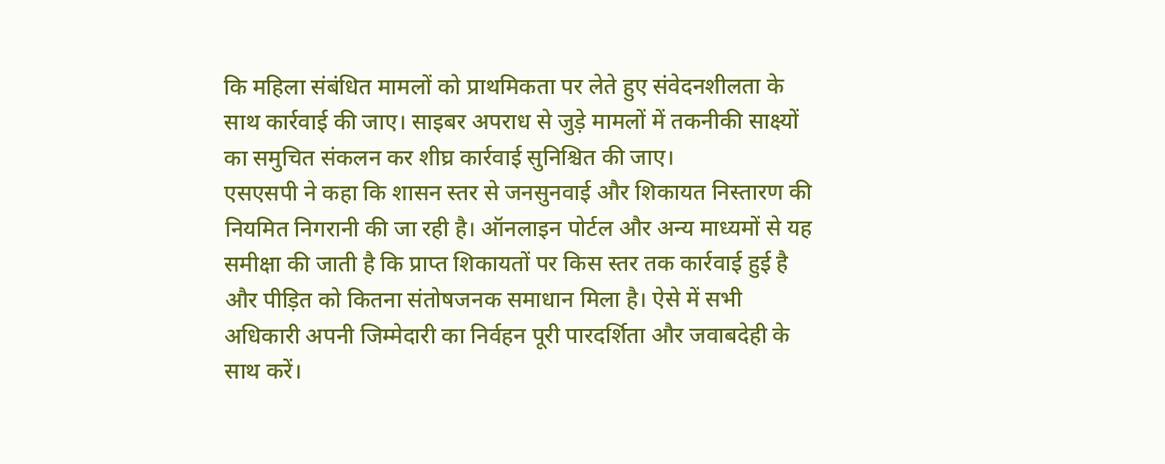कि महिला संबंधित मामलों को प्राथमिकता पर लेते हुए संवेदनशीलता के साथ कार्रवाई की जाए। साइबर अपराध से जुड़े मामलों में तकनीकी साक्ष्यों का समुचित संकलन कर शीघ्र कार्रवाई सुनिश्चित की जाए।
एसएसपी ने कहा कि शासन स्तर से जनसुनवाई और शिकायत निस्तारण की नियमित निगरानी की जा रही है। ऑनलाइन पोर्टल और अन्य माध्यमों से यह समीक्षा की जाती है कि प्राप्त शिकायतों पर किस स्तर तक कार्रवाई हुई है और पीड़ित को कितना संतोषजनक समाधान मिला है। ऐसे में सभी अधिकारी अपनी जिम्मेदारी का निर्वहन पूरी पारदर्शिता और जवाबदेही के साथ करें।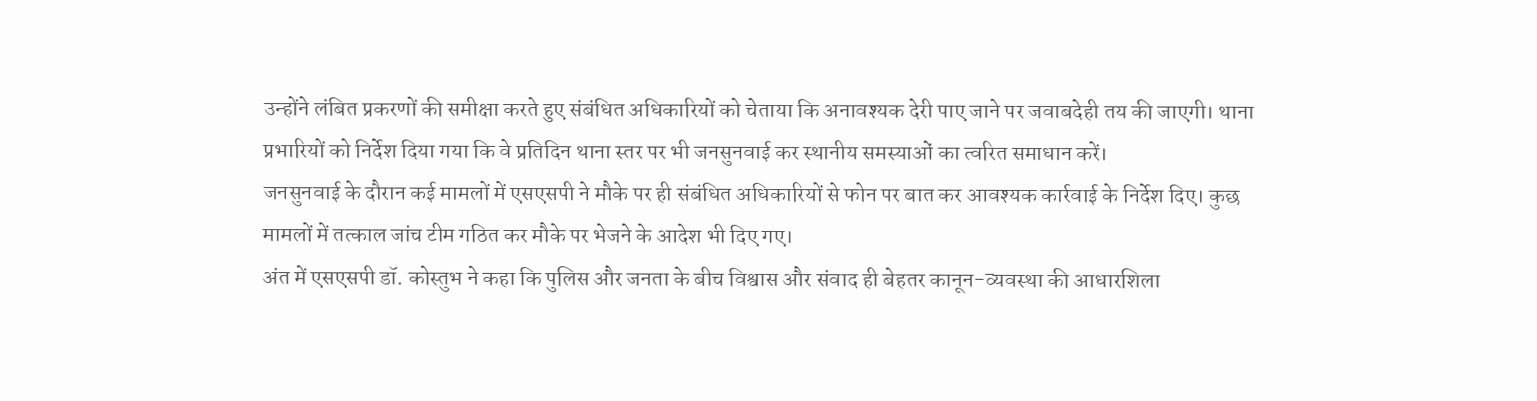उन्होंने लंबित प्रकरणों की समीक्षा करते हुए संबंधित अधिकारियों को चेताया कि अनावश्यक देरी पाए जाने पर जवाबदेही तय की जाएगी। थाना प्रभारियों को निर्देश दिया गया कि वे प्रतिदिन थाना स्तर पर भी जनसुनवाई कर स्थानीय समस्याओं का त्वरित समाधान करें।
जनसुनवाई के दौरान कई मामलों में एसएसपी ने मौके पर ही संबंधित अधिकारियों से फोन पर बात कर आवश्यक कार्रवाई के निर्देश दिए। कुछ मामलों में तत्काल जांच टीम गठित कर मौके पर भेजने के आदेश भी दिए गए।
अंत में एसएसपी डॉ. कोस्तुभ ने कहा कि पुलिस और जनता के बीच विश्वास और संवाद ही बेहतर कानून-व्यवस्था की आधारशिला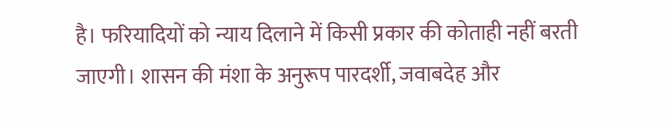है। फरियादियों को न्याय दिलाने में किसी प्रकार की कोताही नहीं बरती जाएगी। शासन की मंशा के अनुरूप पारदर्शी, जवाबदेह और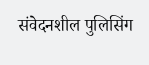संवेदनशील पुलिसिंग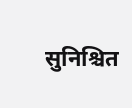सुनिश्चित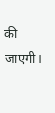की जाएगी।